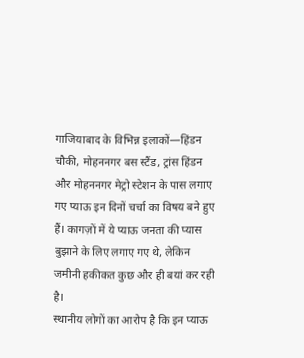गाजियाबाद के विभिन्न इलाकों—हिंडन चौकी, मोहननगर बस स्टैंड, ट्रांस हिंडन और मोहननगर मेट्रो स्टेशन के पास लगाए गए प्याऊ इन दिनों चर्चा का विषय बने हुए हैं। कागज़ों में ये प्याऊ जनता की प्यास बुझाने के लिए लगाए गए थे, लेकिन जमीनी हकीकत कुछ और ही बयां कर रही है।
स्थानीय लोगों का आरोप है कि इन प्याऊ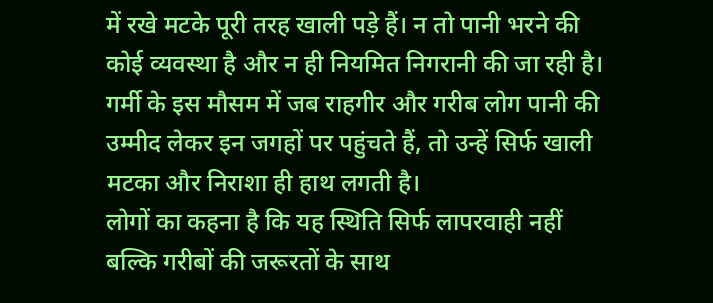में रखे मटके पूरी तरह खाली पड़े हैं। न तो पानी भरने की कोई व्यवस्था है और न ही नियमित निगरानी की जा रही है। गर्मी के इस मौसम में जब राहगीर और गरीब लोग पानी की उम्मीद लेकर इन जगहों पर पहुंचते हैं, तो उन्हें सिर्फ खाली मटका और निराशा ही हाथ लगती है।
लोगों का कहना है कि यह स्थिति सिर्फ लापरवाही नहीं बल्कि गरीबों की जरूरतों के साथ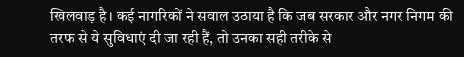खिलवाड़ है। कई नागरिकों ने सवाल उठाया है कि जब सरकार और नगर निगम की तरफ से ये सुविधाएं दी जा रही हैं, तो उनका सही तरीके से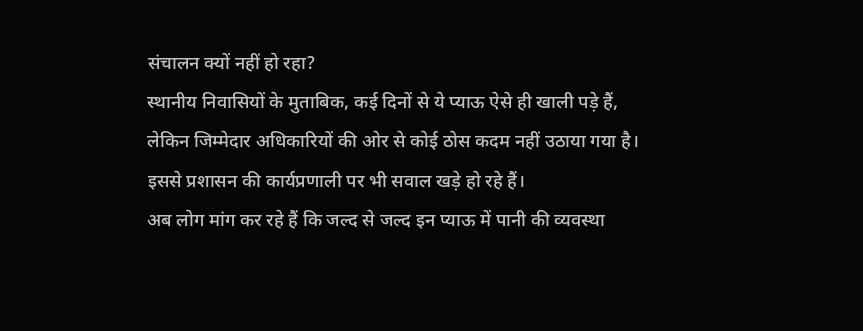संचालन क्यों नहीं हो रहा?
स्थानीय निवासियों के मुताबिक, कई दिनों से ये प्याऊ ऐसे ही खाली पड़े हैं, लेकिन जिम्मेदार अधिकारियों की ओर से कोई ठोस कदम नहीं उठाया गया है। इससे प्रशासन की कार्यप्रणाली पर भी सवाल खड़े हो रहे हैं।
अब लोग मांग कर रहे हैं कि जल्द से जल्द इन प्याऊ में पानी की व्यवस्था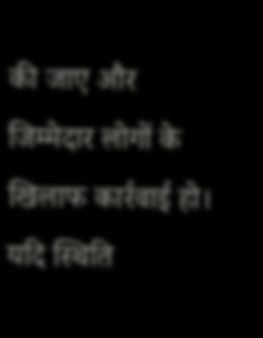की जाए और जिम्मेदार लोगों के खिलाफ कार्रवाई हो। यदि स्थिति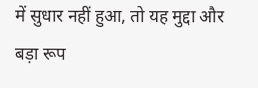में सुधार नहीं हुआ, तो यह मुद्दा और बड़ा रूप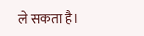ले सकता है।